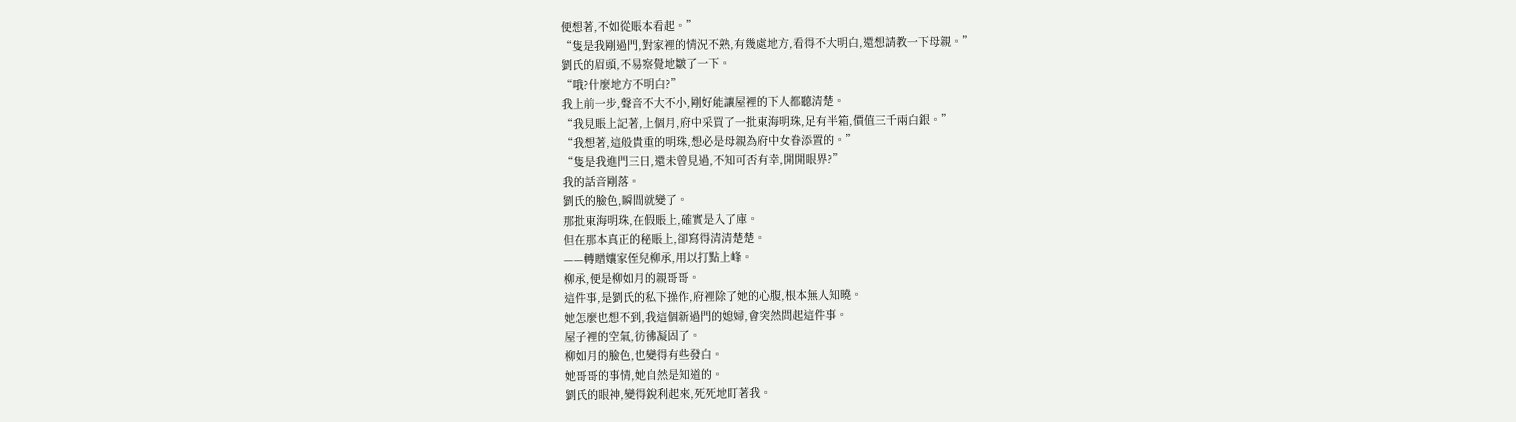便想著,不如從賬本看起。”
“隻是我剛過門,對家裡的情況不熟,有幾處地方,看得不大明白,還想請教一下母親。”
劉氏的眉頭,不易察覺地皺了一下。
“哦?什麼地方不明白?”
我上前一步,聲音不大不小,剛好能讓屋裡的下人都聽清楚。
“我見賬上記著,上個月,府中采買了一批東海明珠,足有半箱,價值三千兩白銀。”
“我想著,這般貴重的明珠,想必是母親為府中女眷添置的。”
“隻是我進門三日,還未曾見過,不知可否有幸,開開眼界?”
我的話音剛落。
劉氏的臉色,瞬間就變了。
那批東海明珠,在假賬上,確實是入了庫。
但在那本真正的秘賬上,卻寫得清清楚楚。
——轉贈孃家侄兒柳承,用以打點上峰。
柳承,便是柳如月的親哥哥。
這件事,是劉氏的私下操作,府裡除了她的心腹,根本無人知曉。
她怎麼也想不到,我這個新過門的媳婦,會突然問起這件事。
屋子裡的空氣,彷彿凝固了。
柳如月的臉色,也變得有些發白。
她哥哥的事情,她自然是知道的。
劉氏的眼神,變得銳利起來,死死地盯著我。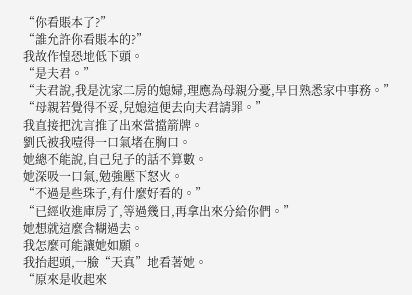“你看賬本了?”
“誰允許你看賬本的?”
我故作惶恐地低下頭。
“是夫君。”
“夫君說,我是沈家二房的媳婦,理應為母親分憂,早日熟悉家中事務。”
“母親若覺得不妥,兒媳這便去向夫君請罪。”
我直接把沈言推了出來當擋箭牌。
劉氏被我噎得一口氣堵在胸口。
她總不能說,自己兒子的話不算數。
她深吸一口氣,勉強壓下怒火。
“不過是些珠子,有什麼好看的。”
“已經收進庫房了,等過幾日,再拿出來分給你們。”
她想就這麼含糊過去。
我怎麼可能讓她如願。
我抬起頭,一臉“天真”地看著她。
“原來是收起來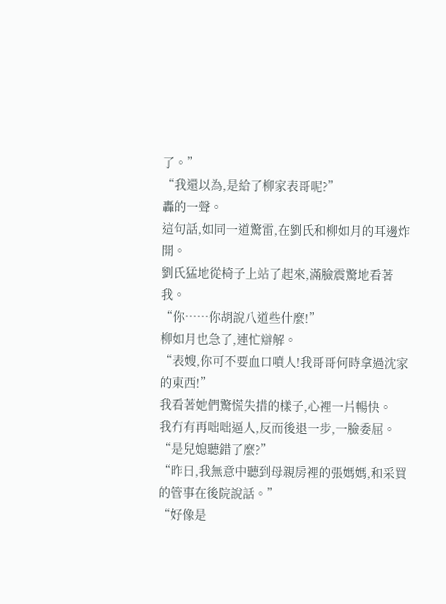了。”
“我還以為,是給了柳家表哥呢?”
轟的一聲。
這句話,如同一道驚雷,在劉氏和柳如月的耳邊炸開。
劉氏猛地從椅子上站了起來,滿臉震驚地看著我。
“你……你胡說八道些什麼!”
柳如月也急了,連忙辯解。
“表嫂,你可不要血口噴人!我哥哥何時拿過沈家的東西!”
我看著她們驚慌失措的樣子,心裡一片暢快。
我冇有再咄咄逼人,反而後退一步,一臉委屈。
“是兒媳聽錯了麼?”
“昨日,我無意中聽到母親房裡的張媽媽,和采買的管事在後院說話。”
“好像是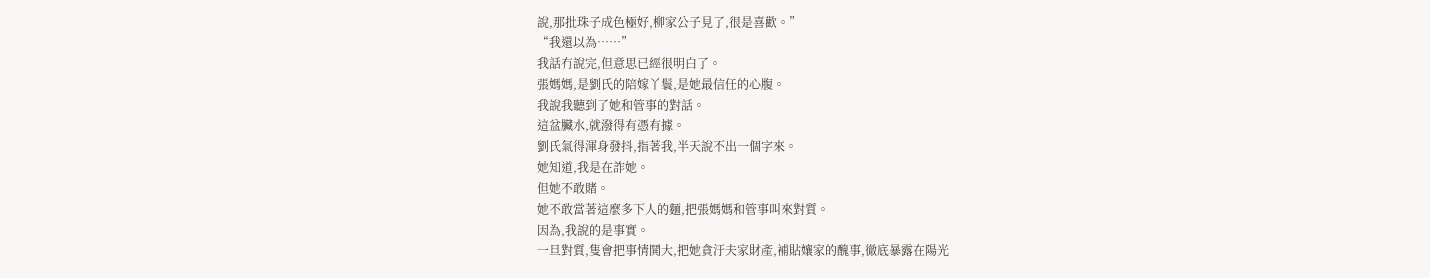說,那批珠子成色極好,柳家公子見了,很是喜歡。”
“我還以為……”
我話冇說完,但意思已經很明白了。
張媽媽,是劉氏的陪嫁丫鬟,是她最信任的心腹。
我說我聽到了她和管事的對話。
這盆臟水,就潑得有憑有據。
劉氏氣得渾身發抖,指著我,半天說不出一個字來。
她知道,我是在詐她。
但她不敢賭。
她不敢當著這麼多下人的麵,把張媽媽和管事叫來對質。
因為,我說的是事實。
一旦對質,隻會把事情鬨大,把她貪汙夫家財產,補貼孃家的醜事,徹底暴露在陽光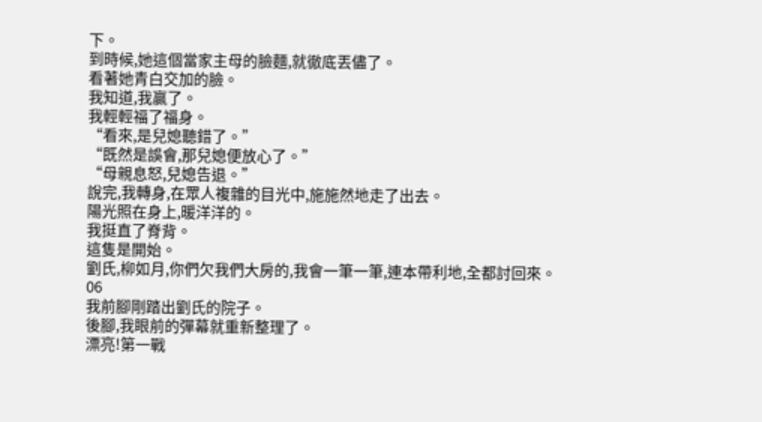下。
到時候,她這個當家主母的臉麵,就徹底丟儘了。
看著她青白交加的臉。
我知道,我贏了。
我輕輕福了福身。
“看來,是兒媳聽錯了。”
“既然是誤會,那兒媳便放心了。”
“母親息怒,兒媳告退。”
說完,我轉身,在眾人複雜的目光中,施施然地走了出去。
陽光照在身上,暖洋洋的。
我挺直了脊背。
這隻是開始。
劉氏,柳如月,你們欠我們大房的,我會一筆一筆,連本帶利地,全都討回來。
06
我前腳剛踏出劉氏的院子。
後腳,我眼前的彈幕就重新整理了。
漂亮!第一戰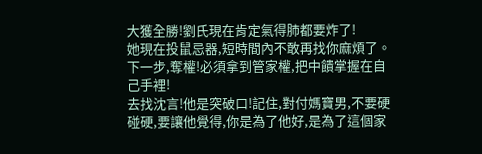大獲全勝!劉氏現在肯定氣得肺都要炸了!
她現在投鼠忌器,短時間內不敢再找你麻煩了。
下一步,奪權!必須拿到管家權,把中饋掌握在自己手裡!
去找沈言!他是突破口!記住,對付媽寶男,不要硬碰硬,要讓他覺得,你是為了他好,是為了這個家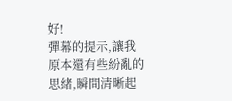好!
彈幕的提示,讓我原本還有些紛亂的思緒,瞬間清晰起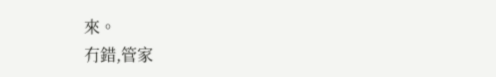來。
冇錯,管家